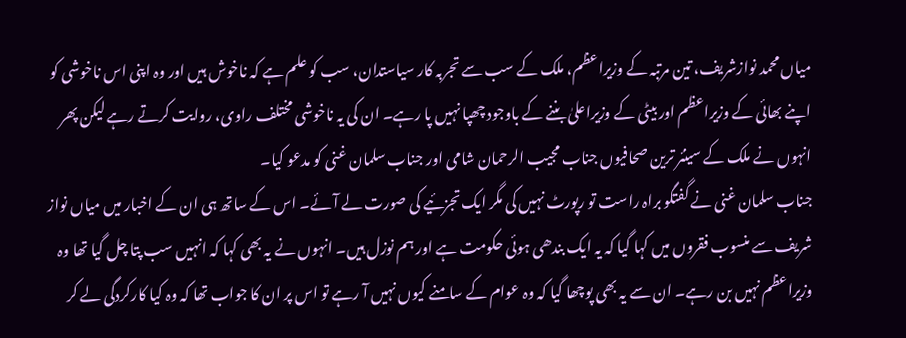میاں محمد نوازشریف، تین مرتبہ کے وزیراعظم، ملک کے سب سے تجربہ کار سیاستدان، سب کو علم ہے کہ ناخوش ہیں اور وہ اپنی اس ناخوشی کو اپنے بھائی کے وزیراعظم اور بیٹی کے وزیراعلیٰ بننے کے باوجود چھپا نہیں پا رہے۔ ان کی یہ ناخوشی مختلف راوی، روایت کرتے رہے لیکن پھر انہوں نے ملک کے سینئر ترین صحافیوں جناب مجیب الرحمان شامی اور جناب سلمان غنی کو مدعو کیا۔
جناب سلمان غنی نے گفتگو براہ راست تو رپورٹ نہیں کی مگر ایک تجزئیے کی صورت لے آئے۔ اس کے ساتھ ہی ان کے اخبار میں میاں نواز شریف سے منسوب فقروں میں کہا گیا کہ یہ ایک بندھی ہوئی حکومت ہے اور ہم نوزل ہیں۔ انہوں نے یہ بھی کہا کہ انہیں سب پتا چل گیا تھا وہ وزیراعظم نہیں بن رہے۔ ان سے یہ بھی پوچھا گیا کہ وہ عوام کے سامنے کیوں نہیں آ رہے تو اس پر ان کا جواب تھا کہ وہ کیا کارکردگی لے کر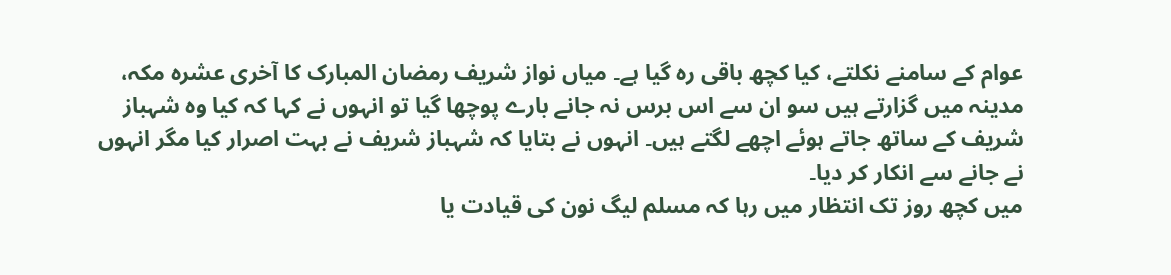عوام کے سامنے نکلتے، کیا کچھ باقی رہ گیا ہے۔ میاں نواز شریف رمضان المبارک کا آخری عشرہ مکہ، مدینہ میں گزارتے ہیں سو ان سے اس برس نہ جانے بارے پوچھا گیا تو انہوں نے کہا کہ کیا وہ شہباز شریف کے ساتھ جاتے ہوئے اچھے لگتے ہیں۔ انہوں نے بتایا کہ شہباز شریف نے بہت اصرار کیا مگر انہوں نے جانے سے انکار کر دیا۔
میں کچھ روز تک انتظار میں رہا کہ مسلم لیگ نون کی قیادت یا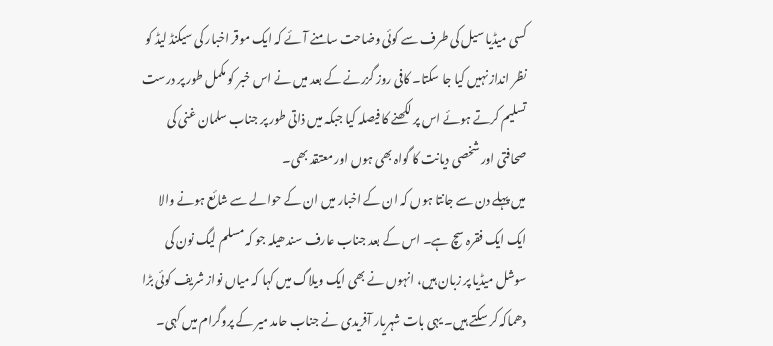کسی میڈیا سیل کی طرف سے کوئی وضاحت سامنے آئے کہ ایک موقر اخبار کی سیکنڈ لیڈ کو نظر انداز نہیں کیا جا سکتا۔ کافی روز گزرنے کے بعد میں نے اس خبر کو مکمل طور پر درست تسلیم کرتے ہوئے اس پر لکھنے کا فیصلہ کیا جبکہ میں ذاتی طور پر جناب سلمان غنی کی صحافتی اور شخصی دیانت کا گواہ بھی ہوں اور معتقد بھی۔
میں پہلے دن سے جانتا ہوں کہ ان کے اخبار میں ان کے حوالے سے شائع ہونے والا ایک ایک فقرہ سچ ہے۔ اس کے بعد جناب عارف سندھیلہ جو کہ مسلم لیگ نون کی سوشل میڈیا پر زبان ہیں، انہوں نے بھی ایک ویلاگ میں کہا کہ میاں نواز شریف کوئی بڑا دھماکہ کر سکتے ہیں۔ یہی بات شہریار آفریدی نے جناب حامد میر کے پروگرام میں کہی۔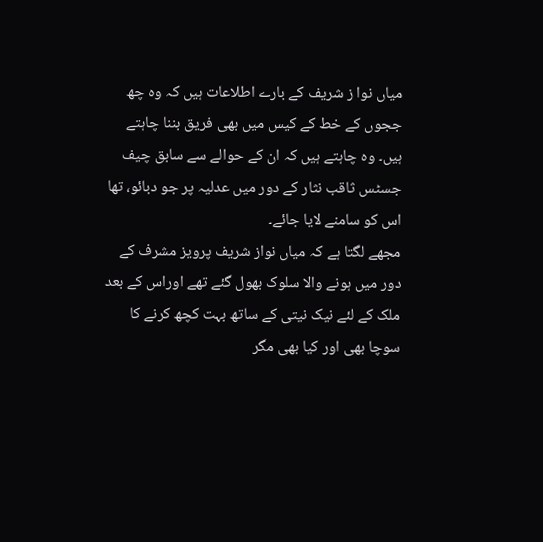میاں نوا ز شریف کے بارے اطلاعات ہیں کہ وہ چھ ججوں کے خط کے کیس میں بھی فریق بننا چاہتے ہیں۔ وہ چاہتے ہیں کہ ان کے حوالے سے سابق چیف جسٹس ثاقب نثار کے دور میں عدلیہ پر جو دبائو، تھا اس کو سامنے لایا جائے۔
مجھے لگتا ہے کہ میاں نواز شریف پرویز مشرف کے دور میں ہونے والا سلوک بھول گئے تھے اوراس کے بعد ملک کے لئے نیک نیتی کے ساتھ بہت کچھ کرنے کا سوچا بھی اور کیا بھی مگر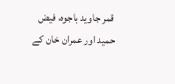قمر جاوید باجوہ، فیض حمید اور عمران خان کے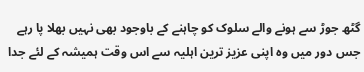گٹھ جوڑ سے ہونے والے سلوک کو چاہنے کے باوجود بھی نہیں بھلا پا رہے جس دور میں وہ اپنی عزیز ترین اہلیہ سے اس وقت ہمیشہ کے لئے جدا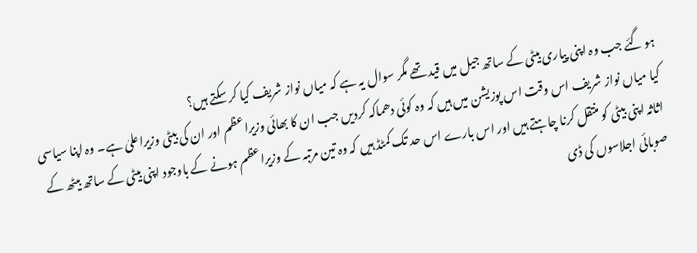ہو گئے جب وہ اپنی پیاری بیٹی کے ساتھ جیل میں قید تھے مگر سوال یہ ہے کہ میاں نواز شریف کیا کر سکتے ہیں؟
کیا میاں نواز شریف اس وقت اس پوزیشن میں ہیں کہ وہ کوئی دھماکہ کردیں جب ان کا بھائی وزیراعظم اور ان کی بیٹی وزیراعلیٰ ہے۔ وہ اپنا سیاسی اثاثہ اپنی بیٹی کو منتقل کرنا چاہتے ہیں اور اس بارے اس حد تک کمٹڈ ہیں کہ وہ تین مرتبہ کے وزیراعظم ہونے کے باوجود اپنی بیٹی کے ساتھ بیٹھ کے صوبائی اجلاسوں کی ڈی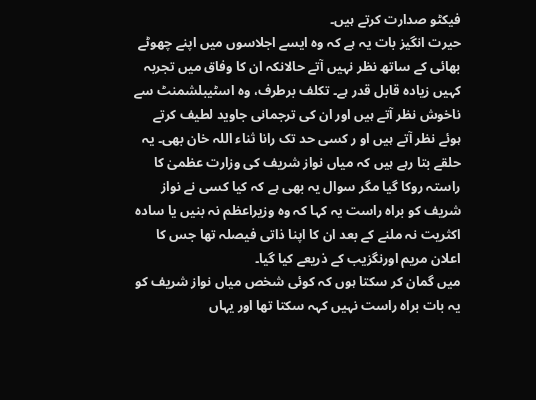فیکٹو صدارت کرتے ہیں۔
حیرت انگیز بات یہ ہے کہ وہ ایسے اجلاسوں میں اپنے چھوٹے بھائی کے ساتھ نظر نہیں آتے حالانکہ ان کا وفاق میں تجربہ کہیں زیادہ قابل قدر ہے۔ تکلف برطرف، وہ اسٹیبلشمنٹ سے ناخوش نظر آتے ہیں اور ان کی ترجمانی جاوید لطیف کرتے ہوئے نظر آتے ہیں او ر کسی حد تک رانا ثناء اللہ خان بھی۔ یہ حلقے بتا رہے ہیں کہ میاں نواز شریف کی وزارت عظمیٰ کا راستہ روکا گیا مگر سوال یہ بھی ہے کہ کیا کسی نے نواز شریف کو براہ راست یہ کہا کہ وہ وزیراعظم نہ بنیں یا سادہ اکثریت نہ ملنے کے بعد ان کا اپنا ذاتی فیصلہ تھا جس کا اعلان مریم اورنگزیب کے ذریعے کیا گیا۔
میں گمان کر سکتا ہوں کہ کوئی شخص میاں نواز شریف کو یہ بات براہ راست نہیں کہہ سکتا تھا اور یہاں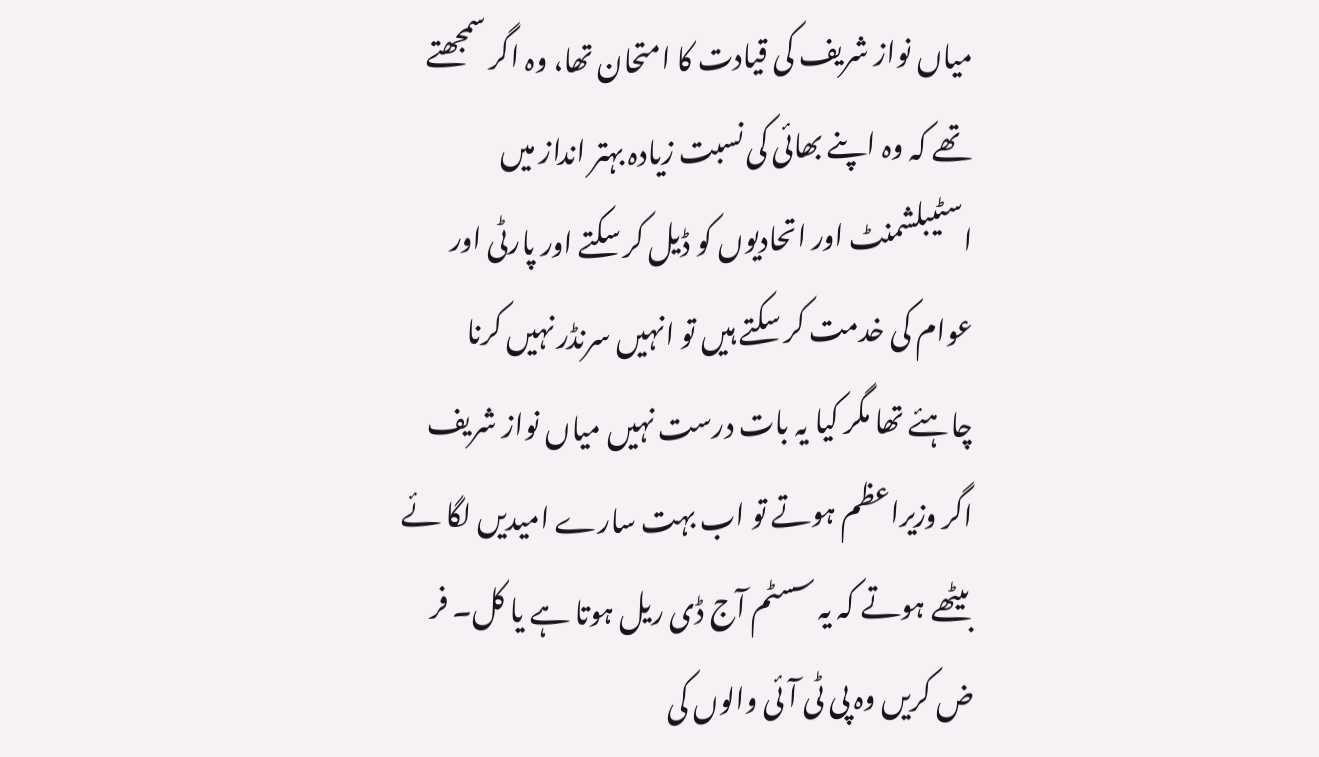میاں نواز شریف کی قیادت کا امتحان تھا، وہ اگر سمجھتے تھے کہ وہ اپنے بھائی کی نسبت زیادہ بہتر انداز میں اسٹیبلشمنٹ اور اتحادیوں کو ڈیل کر سکتے اور پارٹی اور عوام کی خدمت کر سکتے ہیں تو انہیں سرنڈر نہیں کرنا چاہئے تھا مگر کیا یہ بات درست نہیں میاں نواز شریف اگر وزیراعظم ہوتے تو اب بہت سارے امیدیں لگا ئے بیٹھے ہوتے کہ یہ سسٹم آج ڈی ریل ہوتا ہے یا کل۔ فر ض کریں وہ پی ٹی آئی والوں کی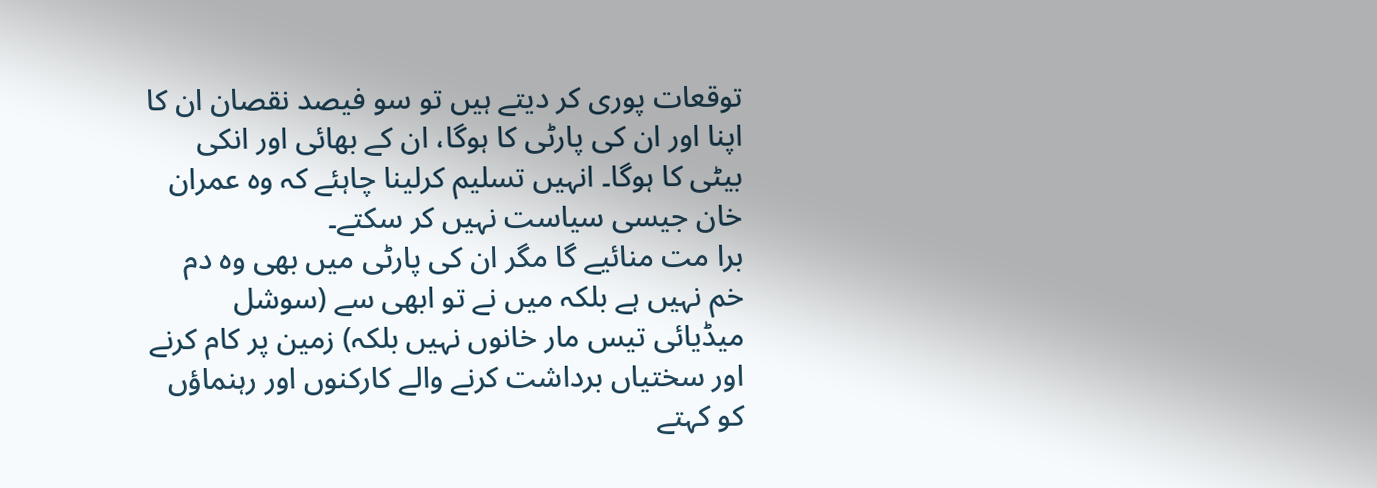توقعات پوری کر دیتے ہیں تو سو فیصد نقصان ان کا اپنا اور ان کی پارٹی کا ہوگا، ان کے بھائی اور انکی بیٹی کا ہوگا۔ انہیں تسلیم کرلینا چاہئے کہ وہ عمران خان جیسی سیاست نہیں کر سکتے۔
برا مت منائیے گا مگر ان کی پارٹی میں بھی وہ دم خم نہیں ہے بلکہ میں نے تو ابھی سے (سوشل میڈیائی تیس مار خانوں نہیں بلکہ) زمین پر کام کرنے اور سختیاں برداشت کرنے والے کارکنوں اور رہنماؤں کو کہتے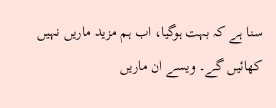سنا ہے کہ بہت ہوگیا، اب ہم مزید ماریں نہیں کھائیں گے۔ ویسے ان ماریں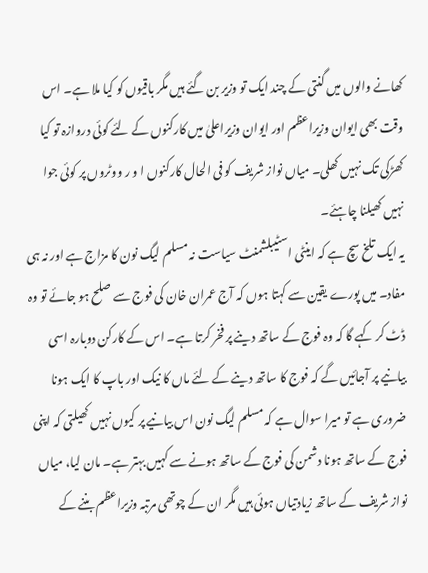کھانے والوں میں گنتی کے چند ایک تو وزیر بن گئے ہیں مگر باقیوں کو کیا ملا ہے۔ اس وقت بھی ایوان وزیراعظم اور ایوان وزیراعلیٰ میں کارکنوں کے لئے کوئی دروازہ تو کیا کھڑکی تک نہیں کھلی۔ میاں نواز شریف کو فی الحال کارکنوں ا و ر ووٹروں پر کوئی جوا نہیں کھیلنا چاہئے۔
یہ ایک تلخ سچ ہے کہ اینٹی اسٹیبلشمنٹ سیاست نہ مسلم لیگ نون کا مزاج ہے اور نہ ہی مفاد۔ میں پورے یقین سے کہتا ہوں کہ آج عمران خان کی فوج سے صلح ہو جائے تو وہ ڈٹ کر کہے گا کہ وہ فوج کے ساتھ دینے پر فخر کرتا ہے۔ اس کے کارکن دوبارہ اسی بیانیے پر آجائیں گے کہ فوج کا ساتھ دینے کے لئے ماں کا نیک اور باپ کا ایک ہونا ضروری ہے تو میرا سوال ہے کہ مسلم لیگ نون اس بیانیے پر کیوں نہیں کھیلتی کہ اپنی فوج کے ساتھ ہونا دشمن کی فوج کے ساتھ ہونے سے کہیں بہتر ہے۔ مان لیا، میاں نواز شریف کے ساتھ زیادتیاں ہوئی ہیں مگر ان کے چوتھی مرتبہ وزیراعظم بننے کے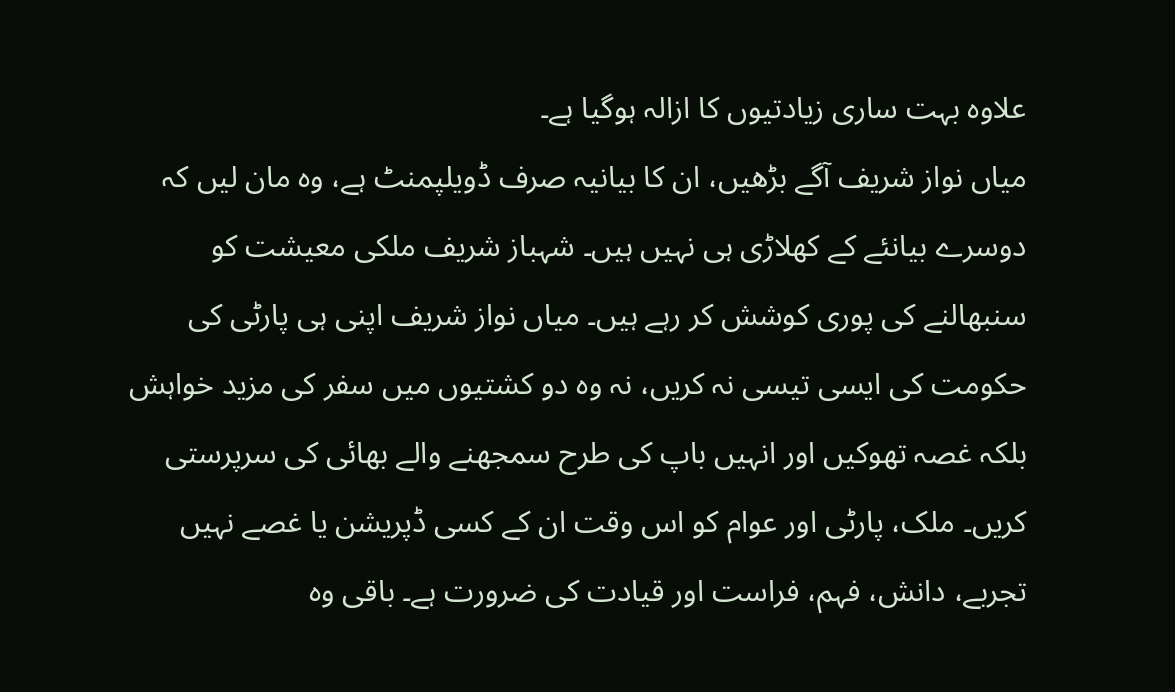علاوہ بہت ساری زیادتیوں کا ازالہ ہوگیا ہے۔
میاں نواز شریف آگے بڑھیں، ان کا بیانیہ صرف ڈویلپمنٹ ہے، وہ مان لیں کہ دوسرے بیانئے کے کھلاڑی ہی نہیں ہیں۔ شہباز شریف ملکی معیشت کو سنبھالنے کی پوری کوشش کر رہے ہیں۔ میاں نواز شریف اپنی ہی پارٹی کی حکومت کی ایسی تیسی نہ کریں، نہ وہ دو کشتیوں میں سفر کی مزید خواہش بلکہ غصہ تھوکیں اور انہیں باپ کی طرح سمجھنے والے بھائی کی سرپرستی کریں۔ ملک، پارٹی اور عوام کو اس وقت ان کے کسی ڈپریشن یا غصے نہیں تجربے، دانش، فہم، فراست اور قیادت کی ضرورت ہے۔ باقی وہ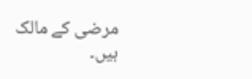مرضی کے مالک ہیں۔